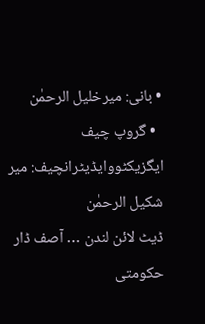• بانی: میرخلیل الرحمٰن
  • گروپ چیف ایگزیکٹووایڈیٹرانچیف: میر شکیل الرحمٰن
ڈیٹ لائن لندن … آصف ڈار
حکومتی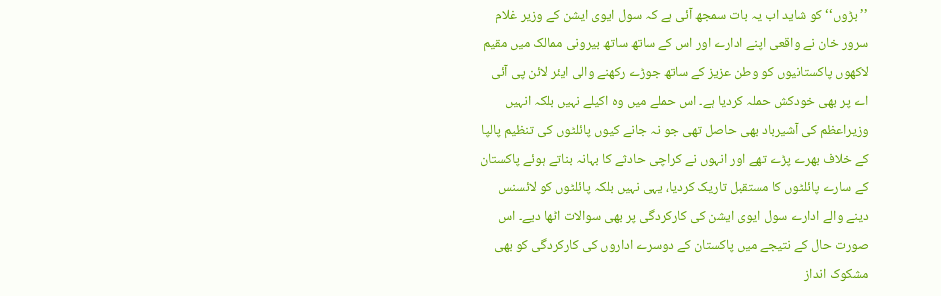’’بڑوں‘‘ کو شاید اب یہ بات سمجھ آئی ہے کہ سول ایوی ایشن کے وزیر غلام سرور خان نے واقعی اپنے ادارے اور اس کے ساتھ ساتھ بیرونی ممالک میں مقیم لاکھوں پاکستانیوں کو وطن عزیز کے ساتھ جوڑے رکھنے والی ایئر لائن پی آئی اے پر بھی خودکش حملہ کردیا ہے۔ اس حملے میں وہ اکیلے نہیں بلکہ انہیں وزیراعظم کی آشیرباد بھی حاصل تھی جو نہ جانے کیوں پائلٹوں کی تنظیم پالپا کے خلاف بھرے پڑے تھے اور انہوں نے کراچی حادثے کا بہانہ بناتے ہوئے پاکستان کے سارے پائلٹوں کا مستقبل تاریک کردیا، یہی نہیں بلکہ پائلٹوں کو لائسنس دینے والے ادارے سول ایوی ایشن کی کارکردگی پر بھی سوالات اٹھا دیے۔ اس صورت حال کے نتیجے میں پاکستان کے دوسرے اداروں کی کارکردگی کو بھی مشکوک انداز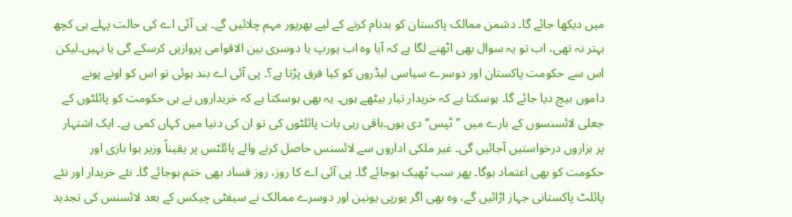میں دیکھا جائے گا۔ دشمن ممالک پاکستان کو بدنام کرنے کے لیے بھرپور مہم چلائیں گے۔ پی آئی اے کی حالت پہلے ہی کچھ بہتر نہ تھی، اب تو یہ سوال بھی اٹھنے لگا ہے کہ آیا وہ اب یورپ یا دوسری بین الاقوامی پروازیں کرسکے گی یا نہیں۔لیکن اس سے حکومت پاکستان اور دوسرے سیاسی لیڈروں کو کیا فرق پڑتا ہے؟۔ پی آئی اے بند ہوئی تو اس کو اونے پونے داموں بیچ دیا جائے گا۔ ہوسکتا ہے کہ خریدار تیار بیٹھے ہوں۔ یہ بھی ہوسکتا ہے کہ خریداروں نے ہی حکومت کو پائلٹوں کے جعلی لائسنسوں کے بارے میں ’’ٹپس‘‘ دی ہوں۔باقی رہی بات پائلٹوں کی تو ان کی دنیا میں کہاں کمی ہے۔ ایک اشتہار پر ہزاروں درخواستیں آجائیں گی۔ غیر ملکی اداروں سے لائسنس حاصل کرنے والے پائلٹس پر یقیناً وزیر ہوا بازی اور حکومت کو بھی اعتماد ہوگا۔ پھر سب ٹھیک ہوجائے گا۔ پی آئی اے کا روز، روز فساد بھی ختم ہوجائے گا۔ نئے خریدار اور نئے پائلٹ پاکستانی جہاز اڑائیں گے، وہ بھی اگر یورپی یونین اور دوسرے ممالک نے سیفٹی چیکس کے بعد لائسنس کی تجدید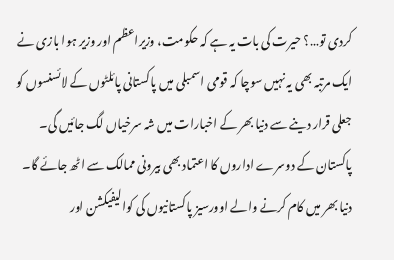کردی تو…؟ حیرت کی بات یہ ہے کہ حکومت، وزیراعظم اور وزیر ہوا بازی نے ایک مرتبہ بھی یہ نہیں سوچا کہ قومی اسمبلی میں پاکستانی پائلٹوں کے لائسنسوں کو جعلی قرار دینے سے دنیا بھر کے اخبارات میں شہ سرخیاں لگ جائیں گی۔ پاکستان کے دوسرے اداروں کا اعتماد بھی بیرونی ممالک سے اٹھ جائے گا۔ دنیا بھر میں کام کرنے والے اوورسیز پاکستانیوں کی کوالیفیکشن اور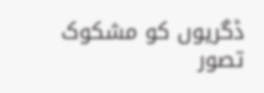ڈگریوں کو مشکوک تصور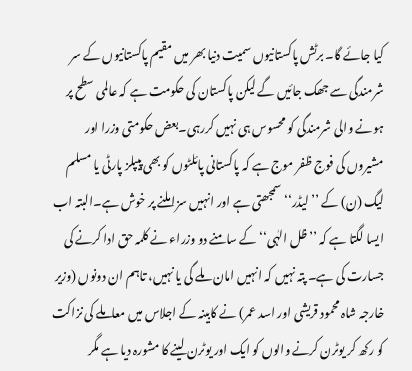کیا جائے گا۔ برٹش پاکستانیوں سمیت دنیا بھر میں مقیم پاکستانیوں کے سر شرمندگی سے جھک جائیں گے لیکن پاکستان کی حکومت ہے کہ عالمی سطح پر ہونے والی شرمندگی کو محسوس ہی نہیں کررہی۔بعض حکومتی وزرا اور مشیروں کی فوج ظفر موج ہے کہ پاکستانی پائلٹوں کو بھی پیپلز پارٹی یا مسلم لیگ (ن) کے ’’لیڈر‘‘ سمجھتی ہے اور انہیں سزا ملنے پر خوش ہے۔البتہ اب ایسا لگتا ہے کہ ’’ظل الہٰی‘‘ کے سامنے دو وزراء نے کلمہ حق ادا کرنے کی جسارت کی ہے۔ پتہ نہیں کہ انہیں امان ملے گی یا نہیں، تاہم ان دونوں (وزیر خارجہ شاہ محمود قریشی اور اسد عمر) نے کابینہ کے اجلاس میں معاملے کی نزاکت کو رکھ کر یوٹرن کرنے والوں کو ایک اور یوٹرن لینے کا مشورہ دیا ہے مگر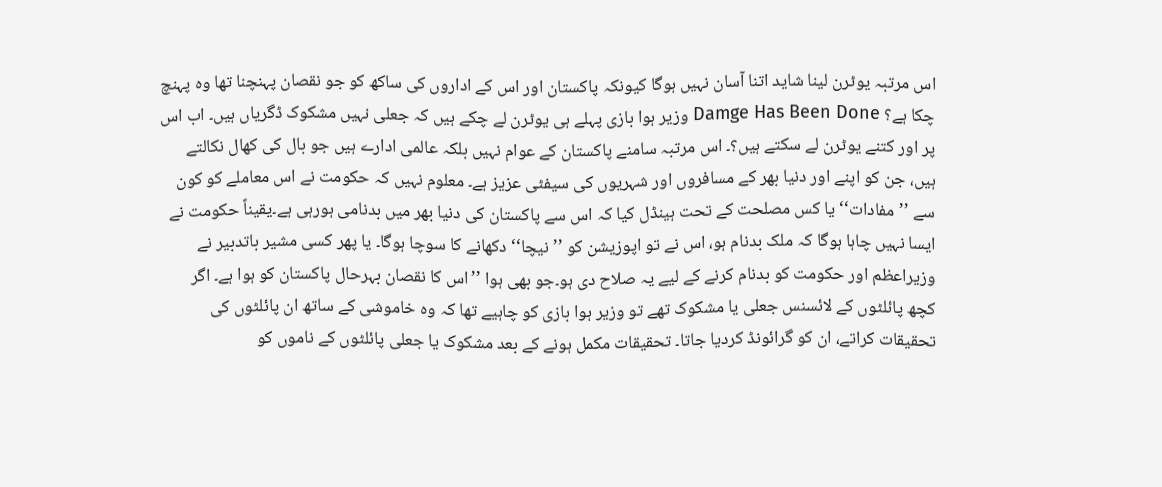اس مرتبہ یوٹرن لینا شاید اتنا آسان نہیں ہوگا کیونکہ پاکستان اور اس کے اداروں کی ساکھ کو جو نقصان پہنچنا تھا وہ پہنچ چکا ہے؟ Damge Has Been Done وزیر ہوا بازی پہلے ہی یوٹرن لے چکے ہیں کہ جعلی نہیں مشکوک ڈگریاں ہیں۔ اب اس پر اور کتنے یوٹرن لے سکتے ہیں؟۔ اس مرتبہ سامنے پاکستان کے عوام نہیں بلکہ عالمی ادارے ہیں جو بال کی کھال نکالتے ہیں، جن کو اپنے اور دنیا بھر کے مسافروں اور شہریوں کی سیفٹی عزیز ہے۔ معلوم نہیں کہ حکومت نے اس معاملے کو کون سے ’’مفادات‘‘ یا کس مصلحت کے تحت ہینڈل کیا کہ اس سے پاکستان کی دنیا بھر میں بدنامی ہورہی ہے۔یقیناً حکومت نے ایسا نہیں چاہا ہوگا کہ ملک بدنام ہو، اس نے تو اپوزیشن کو ’’نیچا‘‘ دکھانے کا سوچا ہوگا۔ یا پھر کسی مشیر باتدبیر نے وزیراعظم اور حکومت کو بدنام کرنے کے لیے یہ صلاح دی ہو۔جو بھی ہوا ’’اس کا نقصان بہرحال پاکستان کو ہوا ہے۔ اگر کچھ پائلٹوں کے لائسنس جعلی یا مشکوک تھے تو وزیر ہوا بازی کو چاہیے تھا کہ وہ خاموشی کے ساتھ ان پائلٹوں کی تحقیقات کراتے، ان کو گرائونڈ کردیا جاتا۔ تحقیقات مکمل ہونے کے بعد مشکوک یا جعلی پائلٹوں کے ناموں کو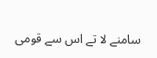سامنے لا تے اس سے قومی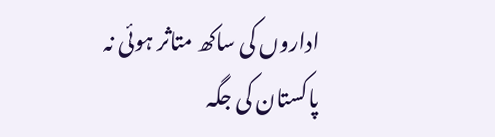اداروں کی ساکھ متاثر ہوئی نہ پاکستان کی جگہ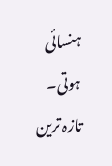ہنسائی ہوتی۔
تازہ ترین